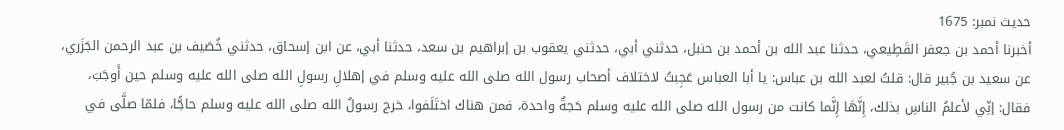حدیث نمبر: 1675
أخبرنا أحمد بن جعفر القَطِيعي، حدثنا عبد الله بن أحمد بن حنبل، حدثني أبي، حدثني يعقوب بن إبراهيم بن سعد، حدثنا أبي، عن ابن إسحاق، حدثني خُصَيف بن عبد الرحمن الجَزَري، عن سعيد بن جُبير قال: قلتُ لعبد الله بن عباس: يا أبا العباس عَجِبتُ لاختلاف أصحاب رسول الله صلى الله عليه وسلم في إهلالِ رسولِ الله صلى الله عليه وسلم حين أَوجَبَ، فقال: إنِّي لأعلمُ الناسِ بذلك، إِنَّهَا إِنَّما كانت من رسول الله صلى الله عليه وسلم حَجةٌ واحدة، فمن هناك اختَلَفوا، خرج رسولُ الله صلى الله عليه وسلم حاجًّا، فلمّا صلَّى في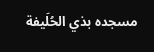مسجده بذي الحُلَيفة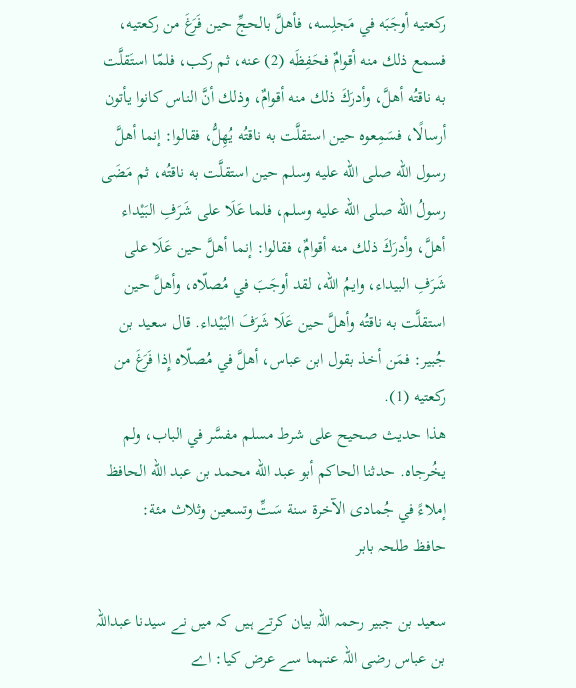ركعتيه أوجَبَه في مَجلِسه، فأهلَّ بالحجِّ حين فَرَغَ من ركعتيه، فسمع ذلك منه أقوامٌ فحَفِظَه (2) عنه، ثم ركب، فلمّا استَقلَّت به ناقتُه أهلَّ، وأدرَكَ ذلك منه أقوامٌ، وذلك أنَّ الناس كانوا يأتون أرسالًا، فسَمِعوه حين استقلَّت به ناقتُه يُهِلُّ، فقالوا: إنما أهلَّ رسول الله صلى الله عليه وسلم حين استقلَّت به ناقتُه، ثم مَضَى رسولُ الله صلى الله عليه وسلم، فلما عَلَا على شَرَفِ البَيْداء أهلَّ، وأدرَكَ ذلك منه أقوامٌ، فقالوا: إنما أهلَّ حين عَلَا على شَرَفِ البيداء، وايمُ الله، لقد أوجَبَ في مُصلّاه، وأهلَّ حين استقلَّت به ناقتُه وأهلَّ حين عَلَا شَرَفَ البَيْداء. قال سعيد بن جُبير: فمَن أخذ بقول ابن عباس، أهلَّ في مُصلّاه إِذا فَرَغَ من ركعتيه (1).
هذا حديث صحيح على شرط مسلم مفسَّر في الباب، ولم يخُرجاه. حدثنا الحاكم أبو عبد الله محمد بن عبد الله الحافظ إملاءً في جُمادى الآخرة سنة سَتِّ وتسعين وثلاث مئة:
حافظ طلحہ بابر

سعید بن جبیر رحمہ اللہ بیان کرتے ہیں کہ میں نے سیدنا عبداللہ بن عباس رضی اللہ عنہما سے عرض کیا: اے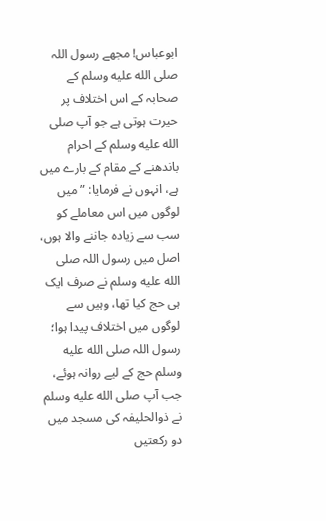ابوعباس! مجھے رسول اللہ صلى الله عليه وسلم کے صحابہ کے اس اختلاف پر حیرت ہوتی ہے جو آپ صلى الله عليه وسلم کے احرام باندھنے کے مقام کے بارے میں ہے، انہوں نے فرمایا: ”میں لوگوں میں اس معاملے کو سب سے زیادہ جاننے والا ہوں، اصل میں رسول اللہ صلى الله عليه وسلم نے صرف ایک ہی حج کیا تھا، وہیں سے لوگوں میں اختلاف پیدا ہوا؛ رسول اللہ صلى الله عليه وسلم حج کے لیے روانہ ہوئے، جب آپ صلى الله عليه وسلم نے ذوالحلیفہ کی مسجد میں دو رکعتیں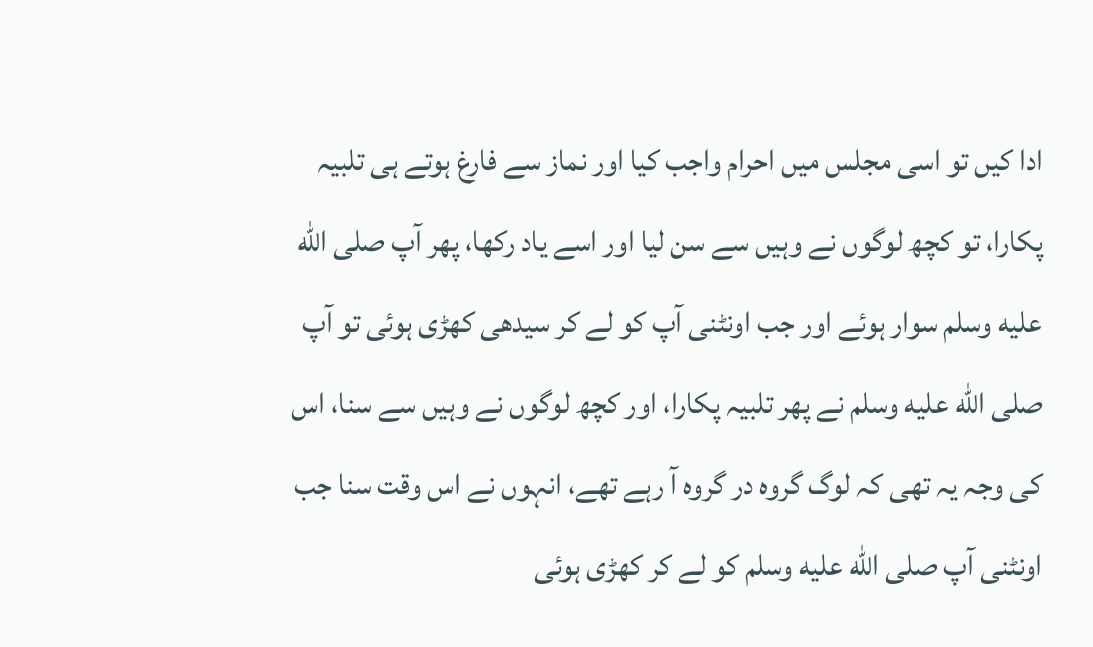ادا کیں تو اسی مجلس میں احرام واجب کیا اور نماز سے فارغ ہوتے ہی تلبیہ پکارا، تو کچھ لوگوں نے وہیں سے سن لیا اور اسے یاد رکھا، پھر آپ صلى الله عليه وسلم سوار ہوئے اور جب اونٹنی آپ کو لے کر سیدھی کھڑی ہوئی تو آپ صلى الله عليه وسلم نے پھر تلبیہ پکارا، اور کچھ لوگوں نے وہیں سے سنا، اس کی وجہ یہ تھی کہ لوگ گروہ در گروہ آ رہے تھے، انہوں نے اس وقت سنا جب اونٹنی آپ صلى الله عليه وسلم کو لے کر کھڑی ہوئی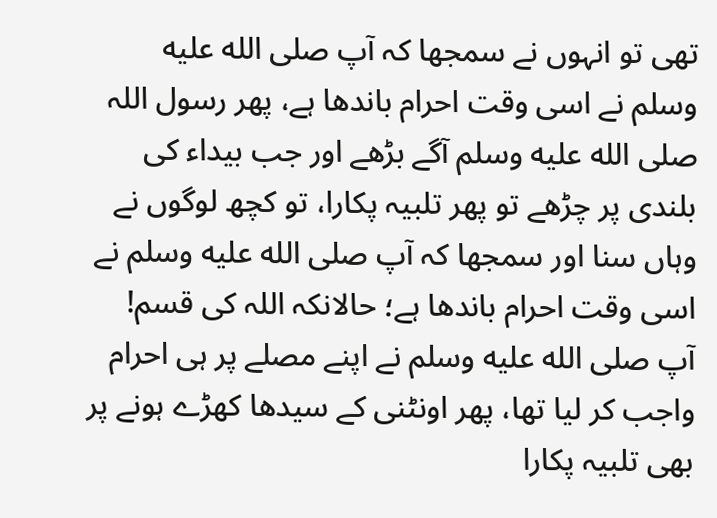تھی تو انہوں نے سمجھا کہ آپ صلى الله عليه وسلم نے اسی وقت احرام باندھا ہے، پھر رسول اللہ صلى الله عليه وسلم آگے بڑھے اور جب بیداء کی بلندی پر چڑھے تو پھر تلبیہ پکارا، تو کچھ لوگوں نے وہاں سنا اور سمجھا کہ آپ صلى الله عليه وسلم نے اسی وقت احرام باندھا ہے؛ حالانکہ اللہ کی قسم! آپ صلى الله عليه وسلم نے اپنے مصلے پر ہی احرام واجب کر لیا تھا، پھر اونٹنی کے سیدھا کھڑے ہونے پر بھی تلبیہ پکارا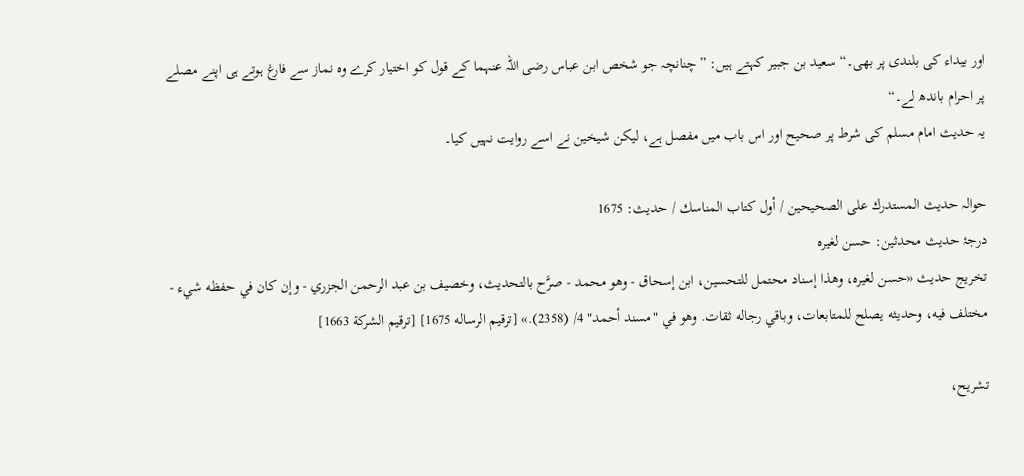اور بیداء کی بلندی پر بھی۔“ سعید بن جبیر کہتے ہیں: ”چنانچہ جو شخص ابن عباس رضی اللہ عنہما کے قول کو اختیار کرے وہ نماز سے فارغ ہوتے ہی اپنے مصلے پر احرام باندھ لے۔“
یہ حدیث امام مسلم کی شرط پر صحیح اور اس باب میں مفصل ہے، لیکن شیخین نے اسے روایت نہیں کیا۔

حوالہ حدیث المستدرك على الصحيحين / أول كتاب المناسك / حدیث: 1675
درجۂ حدیث محدثین: حسن لغيره
تخریج حدیث «حسن لغيره، وهذا إسناد محتمل للتحسين، ابن إسحاق - وهو محمد - صرَّح بالتحديث، وخصيف بن عبد الرحمن الجزري - وإن كان في حفظه شيء - مختلف فيه، وحديثه يصلح للمتابعات، وباقي رجاله ثقات. وهو في "مسند أحمد" 4/ (2358).» [ترقيم الرساله 1675] [ترقيم الشركة 1663]

تشریح،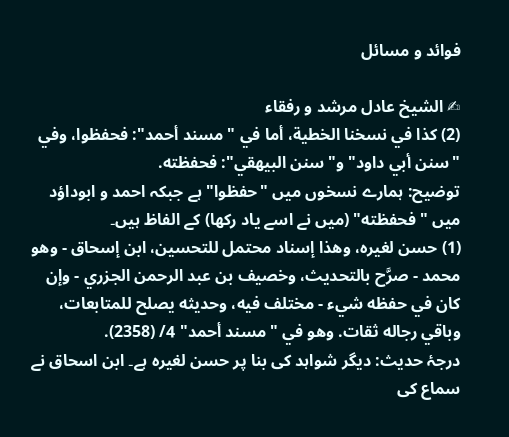فوائد و مسائل

✍ الشیخ عادل مرشد و رفقاء
(2) كذا في نسخنا الخطية، أما في "مسند أحمد": فحفظوا، وفي "سنن أبي داود" و"سنن البيهقي": فحفظته.
توضیح: ہمارے نسخوں میں "حفظوا" ہے جبکہ احمد و ابوداؤد میں "فحفظته" (میں نے اسے یاد رکھا) کے الفاظ ہیں۔
(1) حسن لغيره، وهذا إسناد محتمل للتحسين، ابن إسحاق - وهو محمد - صرَّح بالتحديث، وخصيف بن عبد الرحمن الجزري - وإن كان في حفظه شيء - مختلف فيه، وحديثه يصلح للمتابعات، وباقي رجاله ثقات. وهو في "مسند أحمد" 4/ (2358).
درجۂ حدیث: دیگر شواہد کی بنا پر حسن لغیرہ ہے۔ ابن اسحاق نے سماع کی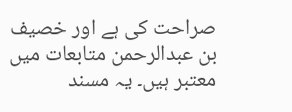صراحت کی ہے اور خصیف بن عبدالرحمن متابعات میں معتبر ہیں۔ یہ مسند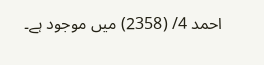احمد 4/ (2358) میں موجود ہے۔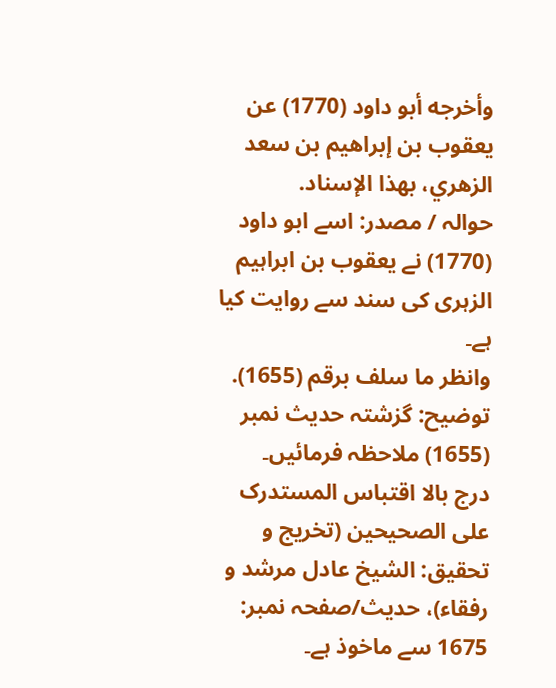وأخرجه أبو داود (1770) عن يعقوب بن إبراهيم بن سعد الزهري، بهذا الإسناد.
حوالہ / مصدر: اسے ابو داود (1770) نے یعقوب بن ابراہیم الزہری کی سند سے روایت کیا ہے۔
وانظر ما سلف برقم (1655).
توضیح: گزشتہ حدیث نمبر (1655) ملاحظہ فرمائیں۔
درج بالا اقتباس المستدرک علی الصحیحین (تخریج و تحقیق: الشیخ عادل مرشد و رفقاء)، حدیث/صفحہ نمبر: 1675 سے ماخوذ ہے۔